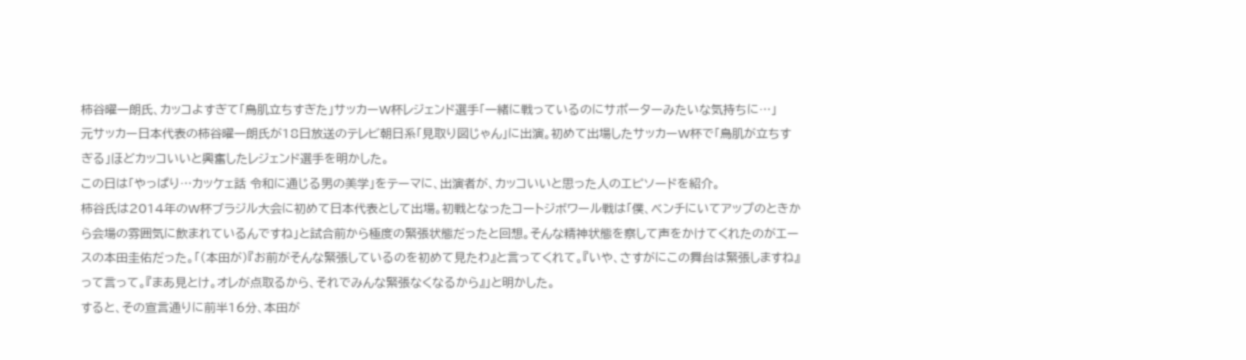柿谷曜一朗氏、カッコよすぎて「鳥肌立ちすぎた」サッカーW杯レジェンド選手「一緒に戦っているのにサポーターみたいな気持ちに…」
元サッカー日本代表の柿谷曜一朗氏が18日放送のテレビ朝日系「見取り図じゃん」に出演。初めて出場したサッカーW杯で「鳥肌が立ちすぎる」ほどカッコいいと興奮したレジェンド選手を明かした。
この日は「やっぱり…カッケェ話 令和に通じる男の美学」をテーマに、出演者が、カッコいいと思った人のエピソードを紹介。
柿谷氏は2014年のW杯ブラジル大会に初めて日本代表として出場。初戦となったコートジボワール戦は「僕、ベンチにいてアップのときから会場の雰囲気に飲まれているんですね」と試合前から極度の緊張状態だったと回想。そんな精神状態を察して声をかけてくれたのがエースの本田圭佑だった。「(本田が)『お前がそんな緊張しているのを初めて見たわ』と言ってくれて。『いや、さすがにこの舞台は緊張しますね』って言って。『まあ見とけ。オレが点取るから、それでみんな緊張なくなるから』」と明かした。
すると、その宣言通りに前半16分、本田が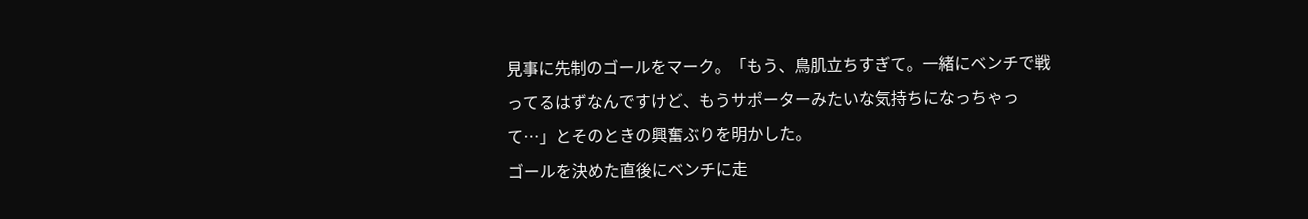見事に先制のゴールをマーク。「もう、鳥肌立ちすぎて。一緒にベンチで戦ってるはずなんですけど、もうサポーターみたいな気持ちになっちゃって…」とそのときの興奮ぶりを明かした。
ゴールを決めた直後にベンチに走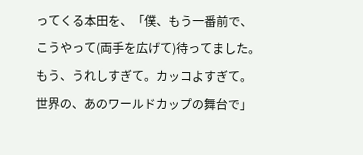ってくる本田を、「僕、もう一番前で、こうやって(両手を広げて)待ってました。もう、うれしすぎて。カッコよすぎて。世界の、あのワールドカップの舞台で」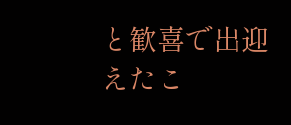と歓喜で出迎えたこ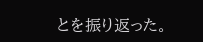とを振り返った。